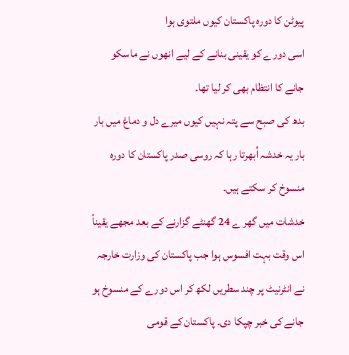پیوٹن کا دورہ پاکستان کیوں ملتوی ہوا
اسی دورے کو یقینی بنانے کے لیے انھوں نے ماسکو جانے کا انتظام بھی کر لیا تھا۔
بدھ کی صبح سے پتہ نہیں کیوں میرے دل و دماغ میں بار بار یہ خدشہ اُبھرتا رہا کہ روسی صدر پاکستان کا دورہ منسوخ کر سکتے ہیں۔
خدشات میں گھر ے 24 گھنٹے گزارنے کے بعد مجھے یقیناً اس وقت بہت افسوس ہوا جب پاکستان کی وزارت خارجہ نے انٹرنیٹ پر چند سطریں لکھ کر اس دورے کے منسوخ ہو جانے کی خبر چپکا دی۔ پاکستان کے قومی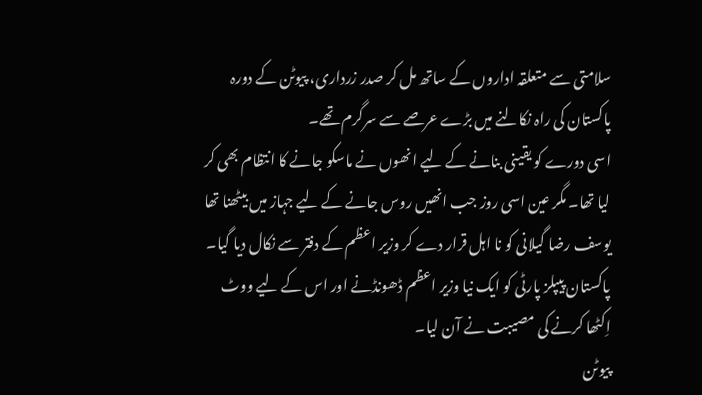سلامتی سے متعلقہ اداروں کے ساتھ مل کر صدر زرداری، پیوٹن کے دورہ پاکستان کی راہ نکالنے میں بڑے عرصے سے سرگرم تھے۔
اسی دورے کو یقینی بنانے کے لیے انھوں نے ماسکو جانے کا انتظام بھی کر لیا تھا۔ مگر عین اسی روز جب انھیں روس جانے کے لیے جہاز میں بیٹھنا تھا یوسف رضا گیلانی کو نا اہل قرار دے کر وزیر اعظم کے دفتر سے نکال دیا گیا۔ پاکستان پیپلز پارٹی کو ایک نیا وزیر اعظم ڈھونڈنے اور اس کے لیے ووٹ اِکٹھا کرنے کی مصیبت نے آن لیا۔
پیوٹن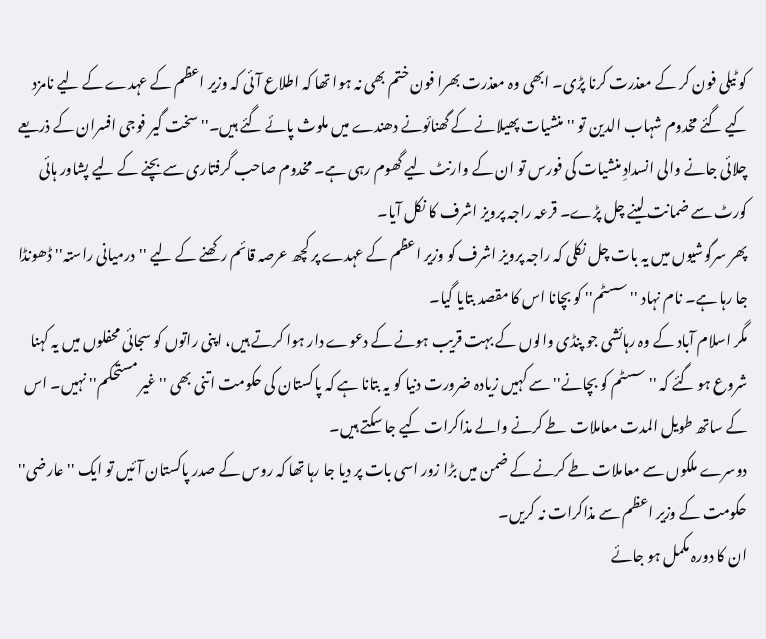کو ٹیلی فون کر کے معذرت کرنا پڑی۔ ابھی وہ معذرت بھرا فون ختم بھی نہ ہوا تھا کہ اطلاع آئی کہ وزیر اعظم کے عہدے کے لیے نامزد کیے گئے مخدوم شہاب الدین تو ''منشیات پھیلانے کے گھنائونے دھندے میں ملوث پائے گئے ہیں۔'' سخت گیر فوجی افسران کے ذریعے چلائی جانے والی انسدادِ منشیات کی فورس تو ان کے وارنٹ لیے گھوم رہی ہے۔ مخدوم صاحب گرفتاری سے بچنے کے لیے پشاور ہائی کورٹ سے ضمانت لینے چل پڑے۔ قرعہ راجہ پرویز اشرف کا نکل آیا۔
پھر سرگوشیوں میں یہ بات چل نکلی کہ راجہ پرویز اشرف کو وزیر اعظم کے عہدے پر کچھ عرصہ قائم رکھنے کے لیے ''درمیانی راستہ'' ڈھونڈا جا رہا ہے۔ نام نہاد ''سسٹم'' کو بچانا اس کا مقصد بتایا گیا۔
مگر اسلام آباد کے وہ رہائشی جو پنڈی والوں کے بہت قریب ہونے کے دعوے دار ہوا کرتے ہیں، اپنی راتوں کو سجائی محفلوں میں یہ کہنا شروع ہو گئے کہ ''سسٹم کو بچانے'' سے کہیں زیادہ ضرورت دنیا کو یہ بتانا ہے کہ پاکستان کی حکومت اتنی بھی ''غیر مستحکم'' نہیں۔ اس کے ساتھ طویل المدت معاملات طے کرنے والے مذاکرات کیے جا سکتے ہیں۔
دوسرے ملکوں سے معاملات طے کرنے کے ضمن میں بڑا زور اسی بات پر دیا جا رہا تھا کہ روس کے صدر پاکستان آئیں تو ایک ''عارضی'' حکومت کے وزیر اعظم سے مذاکرات نہ کریں۔
ان کا دورہ مکمل ہو جائے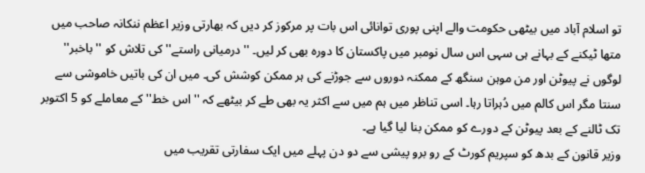تو اسلام آباد میں بیٹھی حکومت والے اپنی پوری توانائی اس بات پر مرکوز کر دیں کہ بھارتی وزیر اعظم ننکانہ صاحب میں متھا ٹیکنے کے بہانے ہی سہی اس سال نومبر میں پاکستان کا دورہ بھی کر لیں۔ ''درمیانی راستے'' کی تلاش کو ''باخبر'' لوگوں نے پیوٹن اور من موہن سنگھ کے ممکنہ دوروں سے جوڑنے کی ہر ممکن کوشش کی۔ میں ان کی باتیں خاموشی سے سنتا مگر اس کالم میں دُہراتا رہا۔ اسی تناظر میں ہم میں سے اکثر یہ بھی طے کر بیٹھے کہ ''اس خط'' کے معاملے کو 5 اکتوبر تک ٹالنے کے بعد پیوٹن کے دورے کو ممکن بنا لیا گیا ہے۔
وزیر قانون کے بدھ کو سپریم کورٹ کے رو برو پیشی سے دو دن پہلے میں ایک سفارتی تقریب میں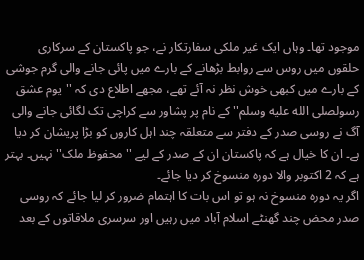موجود تھا۔ وہاں ایک غیر ملکی سفارتکار نے، جو پاکستان کے سرکاری حلقوں میں روس سے روابط بڑھانے کے بارے میں پائی جانے والی گرم جوشی کے بارے میں کبھی خوش نظر نہ آئے تھے، مجھے اطلاع دی کہ ''یوم عشق رسولصلى الله عليه وسلم'' کے نام پر پشاور سے کراچی تک لگائی جانے والی آگ نے روسی صدر کے دفتر سے متعلقہ چند اہل کاروں کو بڑا پریشان کر دیا ہے۔ ان کا خیال ہے کہ پاکستان ان کے صدر کے لیے ''محفوظ ملک'' نہیں۔ بہتر ہے کہ 2 اکتوبر والا دورہ منسوخ کر دیا جائے۔
اگر یہ دورہ منسوخ نہ ہو تو اس بات کا اہتمام ضرور کر لیا جائے کہ روسی صدر محض چند گھنٹے اسلام آباد میں رہیں اور سرسری ملاقاتوں کے بعد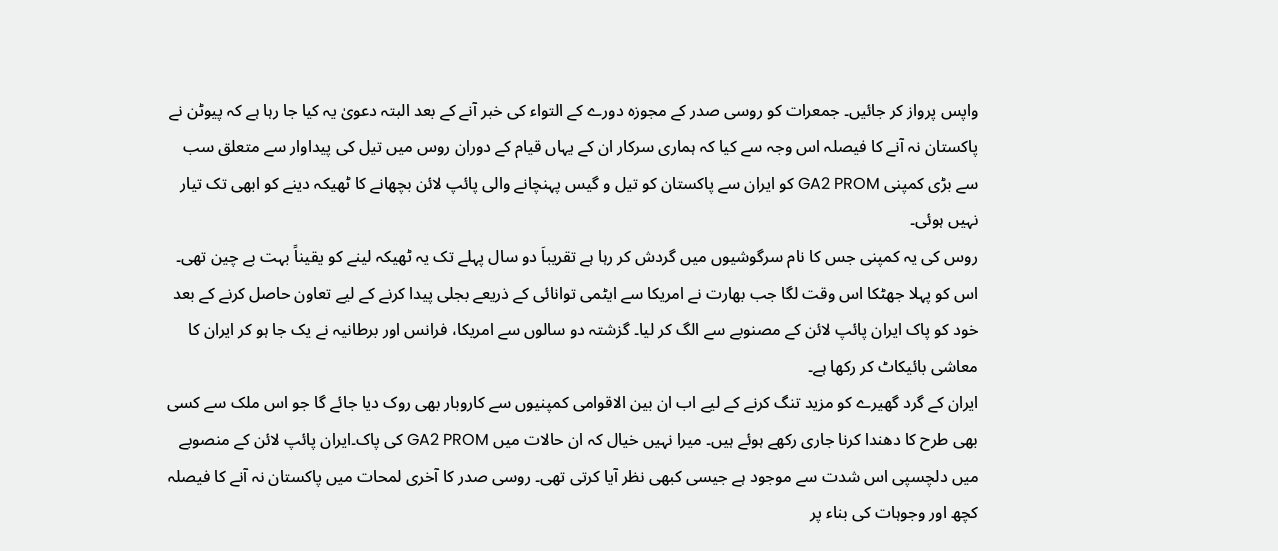واپس پرواز کر جائیں۔ جمعرات کو روسی صدر کے مجوزہ دورے کے التواء کی خبر آنے کے بعد البتہ دعویٰ یہ کیا جا رہا ہے کہ پیوٹن نے پاکستان نہ آنے کا فیصلہ اس وجہ سے کیا کہ ہماری سرکار ان کے یہاں قیام کے دوران روس میں تیل کی پیداوار سے متعلق سب سے بڑی کمپنی GA2 PROM کو ایران سے پاکستان کو تیل و گیس پہنچانے والی پائپ لائن بچھانے کا ٹھیکہ دینے کو ابھی تک تیار نہیں ہوئی۔
روس کی یہ کمپنی جس کا نام سرگوشیوں میں گردش کر رہا ہے تقریباَ دو سال پہلے تک یہ ٹھیکہ لینے کو یقیناً بہت بے چین تھی۔ اس کو پہلا جھٹکا اس وقت لگا جب بھارت نے امریکا سے ایٹمی توانائی کے ذریعے بجلی پیدا کرنے کے لیے تعاون حاصل کرنے کے بعد خود کو پاک ایران پائپ لائن کے مصنوبے سے الگ کر لیا۔ گزشتہ دو سالوں سے امریکا، فرانس اور برطانیہ نے یک جا ہو کر ایران کا معاشی بائیکاٹ کر رکھا ہے۔
ایران کے گرد گھیرے کو مزید تنگ کرنے کے لیے اب ان بین الاقوامی کمپنیوں سے کاروبار بھی روک دیا جائے گا جو اس ملک سے کسی بھی طرح کا دھندا کرنا جاری رکھے ہوئے ہیں۔ میرا نہیں خیال کہ ان حالات میں GA2 PROM کی پاک۔ایران پائپ لائن کے منصوبے میں دلچسپی اس شدت سے موجود ہے جیسی کبھی نظر آیا کرتی تھی۔ روسی صدر کا آخری لمحات میں پاکستان نہ آنے کا فیصلہ کچھ اور وجوہات کی بناء پر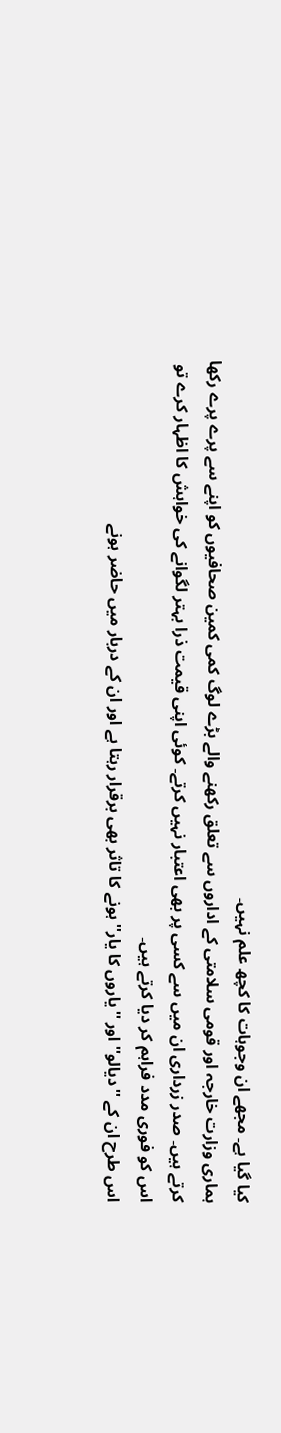کیا گیا ہے۔ مجھے ان وجوہات کا کچھ علم نہیں۔
ہماری وزارت خارجہ اور قومی سلامتی کے اداروں سے تعلق رکھنے والے بڑے لوگ کمی کمین صحافیوں کو اپنے سے پرے پرے رکھا کرتے ہیں۔ صدر زرداری ان میں سے کسی پر بھی اعتبار نہیں کرتے۔ کوئی اپنی قیمت ذرا بہتر لگوانے کی خواہش کا اظہار کرے تو اس کو فوری مدد فراہم کر دیا کرتے ہیں۔
اس طرح ان کے ''دیالو'' اور ''یاروں کا یار'' ہونے کا تاثر بھی برقرار رہتا ہے اور ان کے دربار میں حاضر ہونے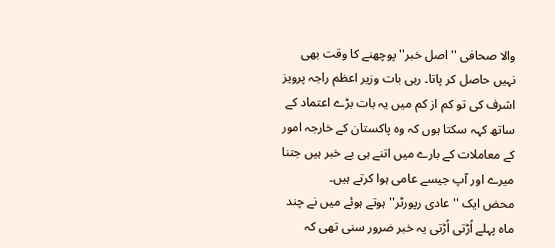والا صحافی ''اصل خبر'' پوچھنے کا وقت بھی نہیں حاصل کر پاتا۔ رہی بات وزیر اعظم راجہ پرویز اشرف کی تو کم از کم میں یہ بات بڑے اعتماد کے ساتھ کہہ سکتا ہوں کہ وہ پاکستان کے خارجہ امور کے معاملات کے بارے میں اتنے ہی بے خبر ہیں جتنا میرے اور آپ جیسے عامی ہوا کرتے ہیں۔
محض ایک ''عادی رپورٹر'' ہوتے ہوئے میں نے چند ماہ پہلے اُڑتی اُڑتی یہ خبر ضرور سنی تھی کہ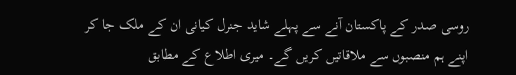روسی صدر کے پاکستان آنے سے پہلے شاید جنرل کیانی ان کے ملک جا کر اپنے ہم منصبوں سے ملاقاتیں کریں گے۔ میری اطلاع کے مطابق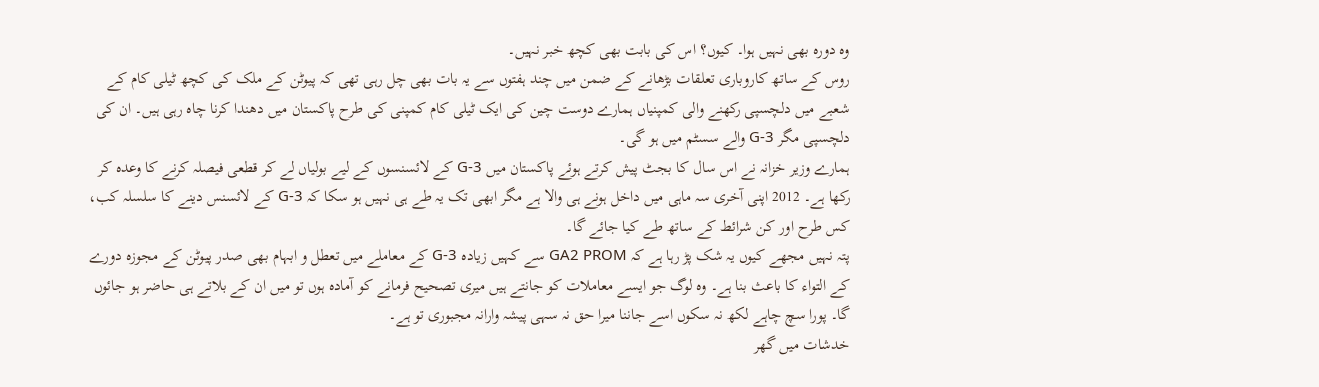وہ دورہ بھی نہیں ہوا۔ کیوں؟ اس کی بابت بھی کچھ خبر نہیں۔
روس کے ساتھ کاروباری تعلقات بڑھانے کے ضمن میں چند ہفتوں سے یہ بات بھی چل رہی تھی کہ پیوٹن کے ملک کی کچھ ٹیلی کام کے شعبے میں دلچسپی رکھنے والی کمپنیاں ہمارے دوست چین کی ایک ٹیلی کام کمپنی کی طرح پاکستان میں دھندا کرنا چاہ رہی ہیں۔ ان کی دلچسپی مگر 3-G والے سسٹم میں ہو گی۔
ہمارے وزیر خزانہ نے اس سال کا بجٹ پیش کرتے ہوئے پاکستان میں 3-G کے لائسنسوں کے لیے بولیاں لے کر قطعی فیصلہ کرنے کا وعدہ کر رکھا ہے۔ 2012 اپنی آخری سہ ماہی میں داخل ہونے ہی والا ہے مگر ابھی تک یہ طے ہی نہیں ہو سکا کہ 3-G کے لائسنس دینے کا سلسلہ کب، کس طرح اور کن شرائط کے ساتھ طے کیا جائے گا۔
پتہ نہیں مجھے کیوں یہ شک پڑ رہا ہے کہ GA2 PROM سے کہیں زیادہ 3-G کے معاملے میں تعطل و ابہام بھی صدر پیوٹن کے مجوزہ دورے کے التواء کا باعث بنا ہے۔ وہ لوگ جو ایسے معاملات کو جانتے ہیں میری تصحیح فرمانے کو آمادہ ہوں تو میں ان کے بلاتے ہی حاضر ہو جائوں گا۔ پورا سچ چاہے لکھ نہ سکوں اسے جاننا میرا حق نہ سہی پیشہ وارانہ مجبوری تو ہے۔
خدشات میں گھر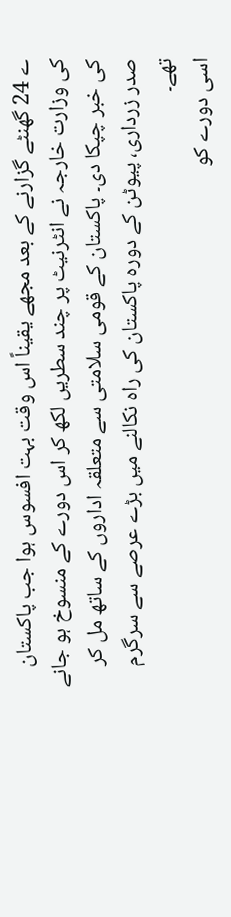ے 24 گھنٹے گزارنے کے بعد مجھے یقیناً اس وقت بہت افسوس ہوا جب پاکستان کی وزارت خارجہ نے انٹرنیٹ پر چند سطریں لکھ کر اس دورے کے منسوخ ہو جانے کی خبر چپکا دی۔ پاکستان کے قومی سلامتی سے متعلقہ اداروں کے ساتھ مل کر صدر زرداری، پیوٹن کے دورہ پاکستان کی راہ نکالنے میں بڑے عرصے سے سرگرم تھے۔
اسی دورے کو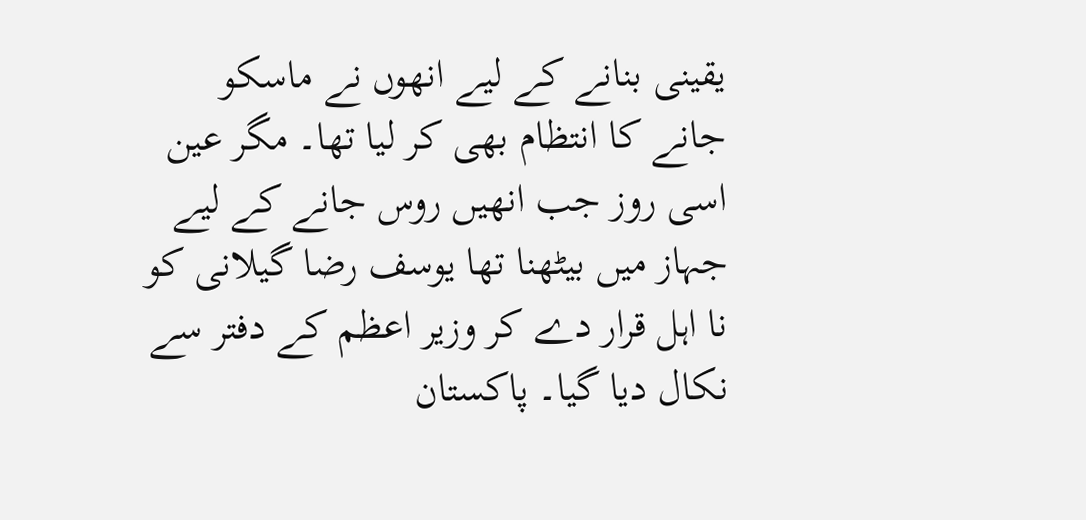یقینی بنانے کے لیے انھوں نے ماسکو جانے کا انتظام بھی کر لیا تھا۔ مگر عین اسی روز جب انھیں روس جانے کے لیے جہاز میں بیٹھنا تھا یوسف رضا گیلانی کو نا اہل قرار دے کر وزیر اعظم کے دفتر سے نکال دیا گیا۔ پاکستان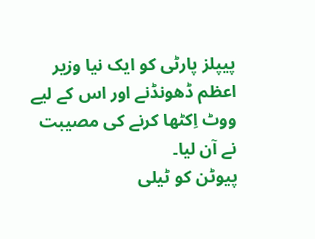پیپلز پارٹی کو ایک نیا وزیر اعظم ڈھونڈنے اور اس کے لیے ووٹ اِکٹھا کرنے کی مصیبت نے آن لیا۔
پیوٹن کو ٹیلی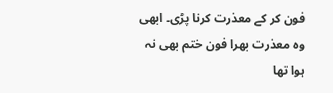فون کر کے معذرت کرنا پڑی۔ ابھی وہ معذرت بھرا فون ختم بھی نہ ہوا تھا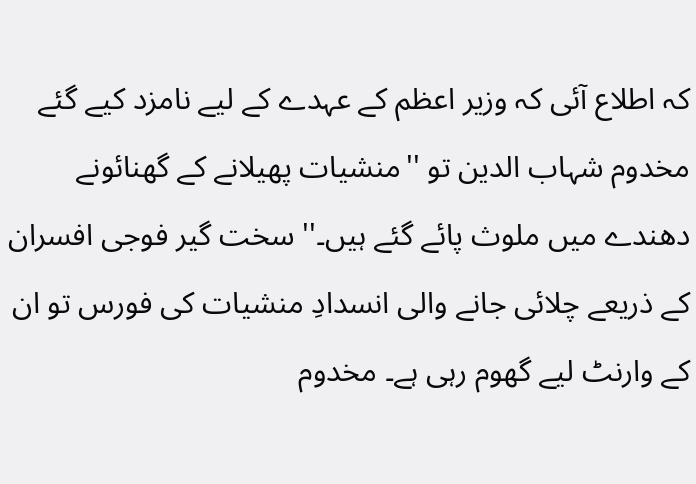کہ اطلاع آئی کہ وزیر اعظم کے عہدے کے لیے نامزد کیے گئے مخدوم شہاب الدین تو ''منشیات پھیلانے کے گھنائونے دھندے میں ملوث پائے گئے ہیں۔'' سخت گیر فوجی افسران کے ذریعے چلائی جانے والی انسدادِ منشیات کی فورس تو ان کے وارنٹ لیے گھوم رہی ہے۔ مخدوم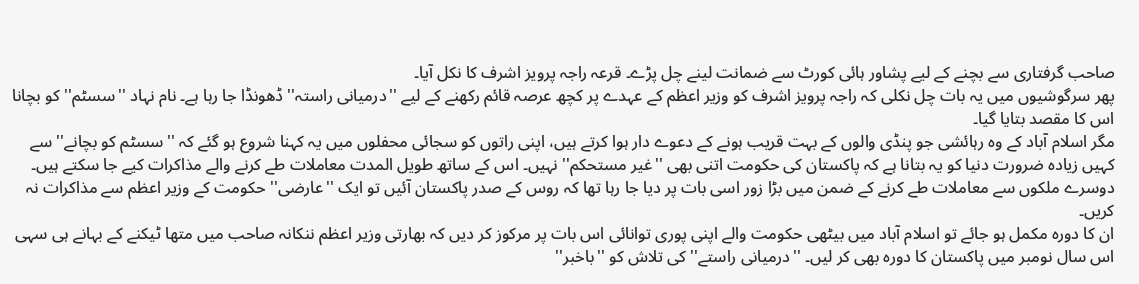صاحب گرفتاری سے بچنے کے لیے پشاور ہائی کورٹ سے ضمانت لینے چل پڑے۔ قرعہ راجہ پرویز اشرف کا نکل آیا۔
پھر سرگوشیوں میں یہ بات چل نکلی کہ راجہ پرویز اشرف کو وزیر اعظم کے عہدے پر کچھ عرصہ قائم رکھنے کے لیے ''درمیانی راستہ'' ڈھونڈا جا رہا ہے۔ نام نہاد ''سسٹم'' کو بچانا اس کا مقصد بتایا گیا۔
مگر اسلام آباد کے وہ رہائشی جو پنڈی والوں کے بہت قریب ہونے کے دعوے دار ہوا کرتے ہیں، اپنی راتوں کو سجائی محفلوں میں یہ کہنا شروع ہو گئے کہ ''سسٹم کو بچانے'' سے کہیں زیادہ ضرورت دنیا کو یہ بتانا ہے کہ پاکستان کی حکومت اتنی بھی ''غیر مستحکم'' نہیں۔ اس کے ساتھ طویل المدت معاملات طے کرنے والے مذاکرات کیے جا سکتے ہیں۔
دوسرے ملکوں سے معاملات طے کرنے کے ضمن میں بڑا زور اسی بات پر دیا جا رہا تھا کہ روس کے صدر پاکستان آئیں تو ایک ''عارضی'' حکومت کے وزیر اعظم سے مذاکرات نہ کریں۔
ان کا دورہ مکمل ہو جائے تو اسلام آباد میں بیٹھی حکومت والے اپنی پوری توانائی اس بات پر مرکوز کر دیں کہ بھارتی وزیر اعظم ننکانہ صاحب میں متھا ٹیکنے کے بہانے ہی سہی اس سال نومبر میں پاکستان کا دورہ بھی کر لیں۔ ''درمیانی راستے'' کی تلاش کو ''باخبر''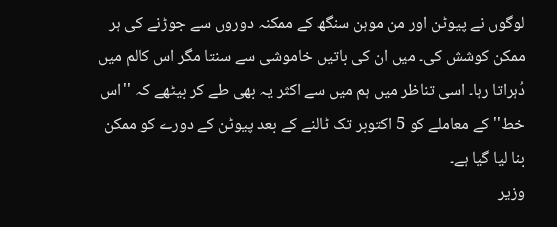لوگوں نے پیوٹن اور من موہن سنگھ کے ممکنہ دوروں سے جوڑنے کی ہر ممکن کوشش کی۔ میں ان کی باتیں خاموشی سے سنتا مگر اس کالم میں دُہراتا رہا۔ اسی تناظر میں ہم میں سے اکثر یہ بھی طے کر بیٹھے کہ ''اس خط'' کے معاملے کو 5 اکتوبر تک ٹالنے کے بعد پیوٹن کے دورے کو ممکن بنا لیا گیا ہے۔
وزیر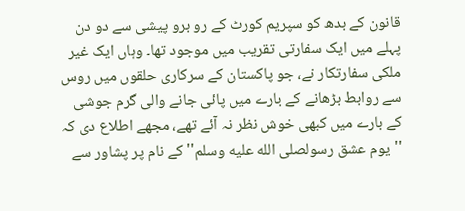قانون کے بدھ کو سپریم کورٹ کے رو برو پیشی سے دو دن پہلے میں ایک سفارتی تقریب میں موجود تھا۔ وہاں ایک غیر ملکی سفارتکار نے، جو پاکستان کے سرکاری حلقوں میں روس سے روابط بڑھانے کے بارے میں پائی جانے والی گرم جوشی کے بارے میں کبھی خوش نظر نہ آئے تھے، مجھے اطلاع دی کہ ''یوم عشق رسولصلى الله عليه وسلم'' کے نام پر پشاور سے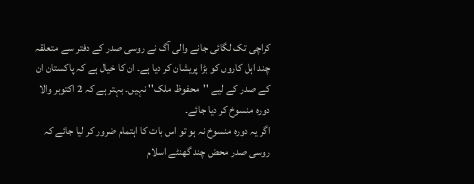کراچی تک لگائی جانے والی آگ نے روسی صدر کے دفتر سے متعلقہ چند اہل کاروں کو بڑا پریشان کر دیا ہے۔ ان کا خیال ہے کہ پاکستان ان کے صدر کے لیے ''محفوظ ملک'' نہیں۔ بہتر ہے کہ 2 اکتوبر والا دورہ منسوخ کر دیا جائے۔
اگر یہ دورہ منسوخ نہ ہو تو اس بات کا اہتمام ضرور کر لیا جائے کہ روسی صدر محض چند گھنٹے اسلام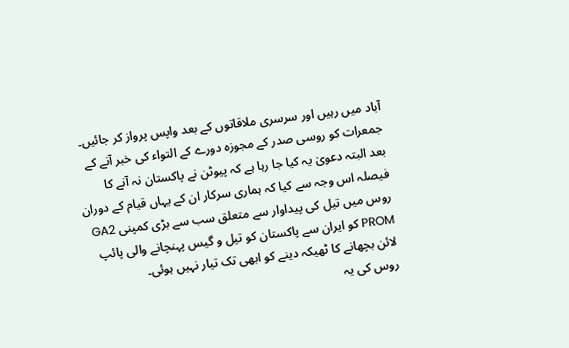آباد میں رہیں اور سرسری ملاقاتوں کے بعد واپس پرواز کر جائیں۔ جمعرات کو روسی صدر کے مجوزہ دورے کے التواء کی خبر آنے کے بعد البتہ دعویٰ یہ کیا جا رہا ہے کہ پیوٹن نے پاکستان نہ آنے کا فیصلہ اس وجہ سے کیا کہ ہماری سرکار ان کے یہاں قیام کے دوران روس میں تیل کی پیداوار سے متعلق سب سے بڑی کمپنی GA2 PROM کو ایران سے پاکستان کو تیل و گیس پہنچانے والی پائپ لائن بچھانے کا ٹھیکہ دینے کو ابھی تک تیار نہیں ہوئی۔
روس کی یہ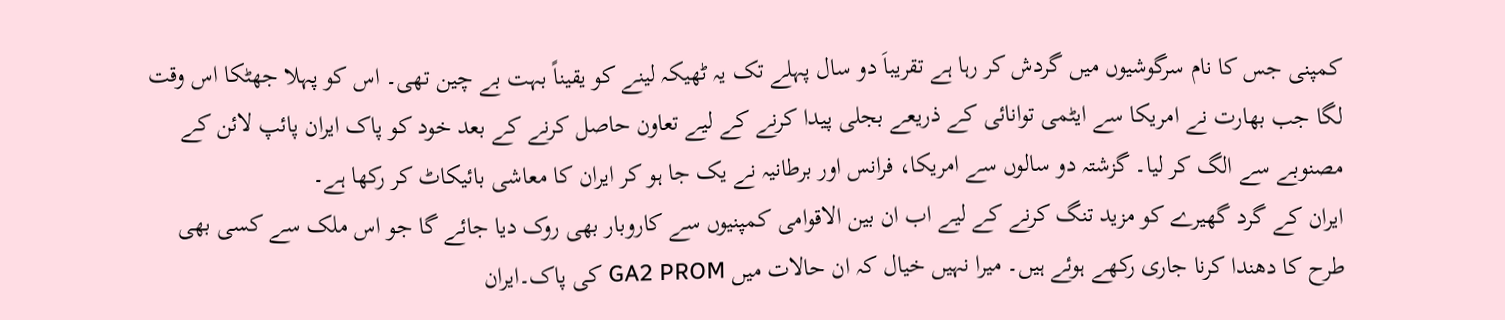کمپنی جس کا نام سرگوشیوں میں گردش کر رہا ہے تقریباَ دو سال پہلے تک یہ ٹھیکہ لینے کو یقیناً بہت بے چین تھی۔ اس کو پہلا جھٹکا اس وقت لگا جب بھارت نے امریکا سے ایٹمی توانائی کے ذریعے بجلی پیدا کرنے کے لیے تعاون حاصل کرنے کے بعد خود کو پاک ایران پائپ لائن کے مصنوبے سے الگ کر لیا۔ گزشتہ دو سالوں سے امریکا، فرانس اور برطانیہ نے یک جا ہو کر ایران کا معاشی بائیکاٹ کر رکھا ہے۔
ایران کے گرد گھیرے کو مزید تنگ کرنے کے لیے اب ان بین الاقوامی کمپنیوں سے کاروبار بھی روک دیا جائے گا جو اس ملک سے کسی بھی طرح کا دھندا کرنا جاری رکھے ہوئے ہیں۔ میرا نہیں خیال کہ ان حالات میں GA2 PROM کی پاک۔ایران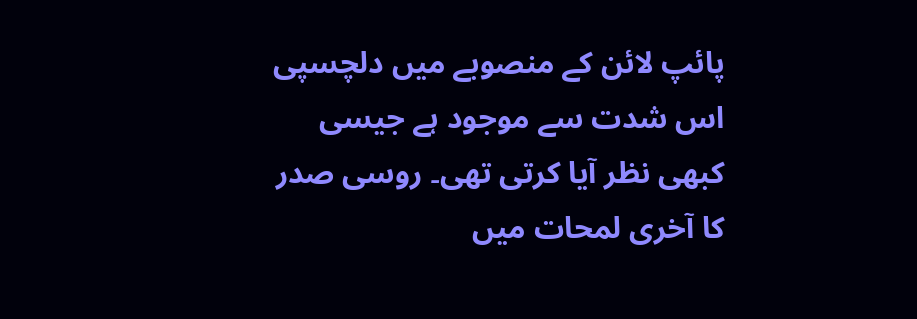پائپ لائن کے منصوبے میں دلچسپی اس شدت سے موجود ہے جیسی کبھی نظر آیا کرتی تھی۔ روسی صدر کا آخری لمحات میں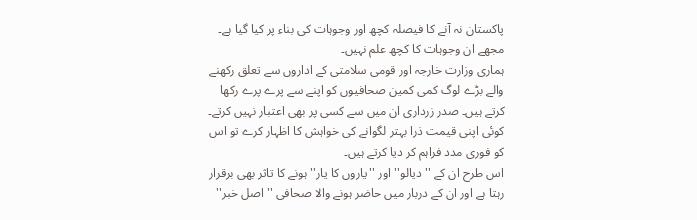پاکستان نہ آنے کا فیصلہ کچھ اور وجوہات کی بناء پر کیا گیا ہے۔ مجھے ان وجوہات کا کچھ علم نہیں۔
ہماری وزارت خارجہ اور قومی سلامتی کے اداروں سے تعلق رکھنے والے بڑے لوگ کمی کمین صحافیوں کو اپنے سے پرے پرے رکھا کرتے ہیں۔ صدر زرداری ان میں سے کسی پر بھی اعتبار نہیں کرتے۔ کوئی اپنی قیمت ذرا بہتر لگوانے کی خواہش کا اظہار کرے تو اس کو فوری مدد فراہم کر دیا کرتے ہیں۔
اس طرح ان کے ''دیالو'' اور ''یاروں کا یار'' ہونے کا تاثر بھی برقرار رہتا ہے اور ان کے دربار میں حاضر ہونے والا صحافی ''اصل خبر''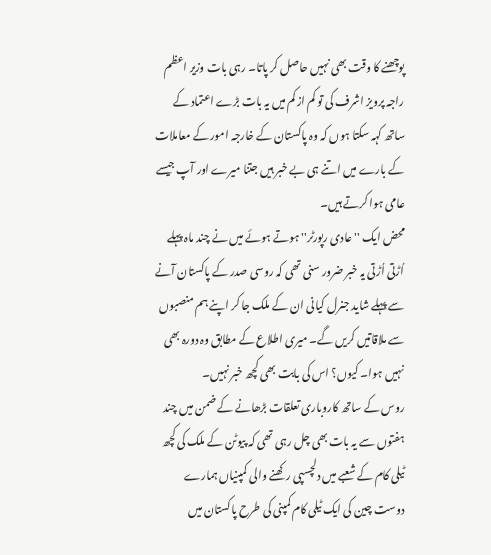پوچھنے کا وقت بھی نہیں حاصل کر پاتا۔ رہی بات وزیر اعظم راجہ پرویز اشرف کی تو کم از کم میں یہ بات بڑے اعتماد کے ساتھ کہہ سکتا ہوں کہ وہ پاکستان کے خارجہ امور کے معاملات کے بارے میں اتنے ہی بے خبر ہیں جتنا میرے اور آپ جیسے عامی ہوا کرتے ہیں۔
محض ایک ''عادی رپورٹر'' ہوتے ہوئے میں نے چند ماہ پہلے اُڑتی اُڑتی یہ خبر ضرور سنی تھی کہ روسی صدر کے پاکستان آنے سے پہلے شاید جنرل کیانی ان کے ملک جا کر اپنے ہم منصبوں سے ملاقاتیں کریں گے۔ میری اطلاع کے مطابق وہ دورہ بھی نہیں ہوا۔ کیوں؟ اس کی بابت بھی کچھ خبر نہیں۔
روس کے ساتھ کاروباری تعلقات بڑھانے کے ضمن میں چند ہفتوں سے یہ بات بھی چل رہی تھی کہ پیوٹن کے ملک کی کچھ ٹیلی کام کے شعبے میں دلچسپی رکھنے والی کمپنیاں ہمارے دوست چین کی ایک ٹیلی کام کمپنی کی طرح پاکستان میں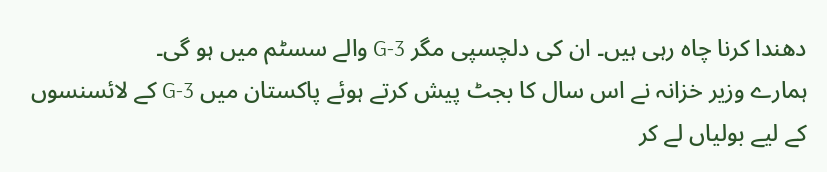دھندا کرنا چاہ رہی ہیں۔ ان کی دلچسپی مگر 3-G والے سسٹم میں ہو گی۔
ہمارے وزیر خزانہ نے اس سال کا بجٹ پیش کرتے ہوئے پاکستان میں 3-G کے لائسنسوں کے لیے بولیاں لے کر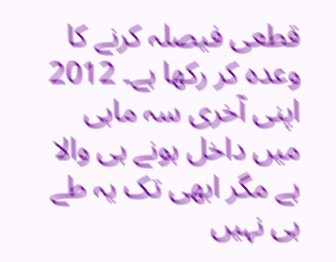قطعی فیصلہ کرنے کا وعدہ کر رکھا ہے۔ 2012 اپنی آخری سہ ماہی میں داخل ہونے ہی والا ہے مگر ابھی تک یہ طے ہی نہیں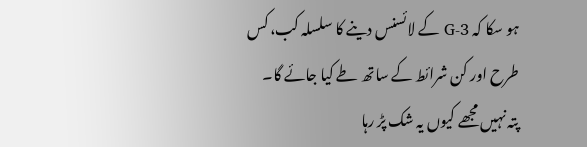ہو سکا کہ 3-G کے لائسنس دینے کا سلسلہ کب، کس طرح اور کن شرائط کے ساتھ طے کیا جائے گا۔
پتہ نہیں مجھے کیوں یہ شک پڑ رہا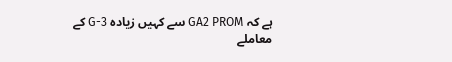ہے کہ GA2 PROM سے کہیں زیادہ 3-G کے معاملے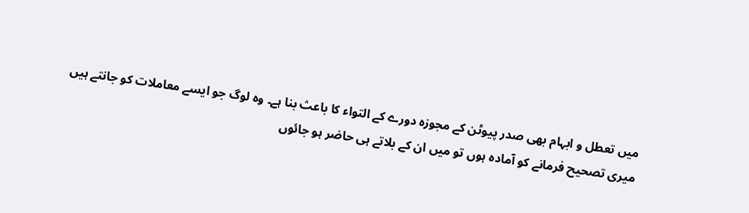میں تعطل و ابہام بھی صدر پیوٹن کے مجوزہ دورے کے التواء کا باعث بنا ہے۔ وہ لوگ جو ایسے معاملات کو جانتے ہیں میری تصحیح فرمانے کو آمادہ ہوں تو میں ان کے بلاتے ہی حاضر ہو جائوں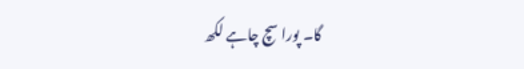گا۔ پورا سچ چاہے لکھ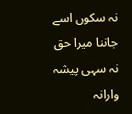نہ سکوں اسے جاننا میرا حق نہ سہی پیشہ وارانہ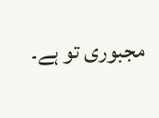مجبوری تو ہے۔